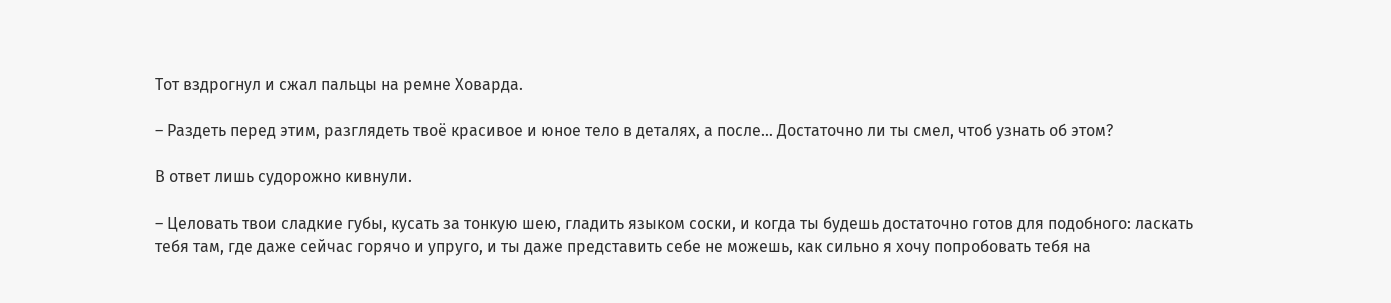Тот вздрогнул и сжал пальцы на ремне Ховарда.

– Раздеть перед этим, разглядеть твоё красивое и юное тело в деталях, а после… Достаточно ли ты смел, чтоб узнать об этом?

В ответ лишь судорожно кивнули.

– Целовать твои сладкие губы, кусать за тонкую шею, гладить языком соски, и когда ты будешь достаточно готов для подобного: ласкать тебя там, где даже сейчас горячо и упруго, и ты даже представить себе не можешь, как сильно я хочу попробовать тебя на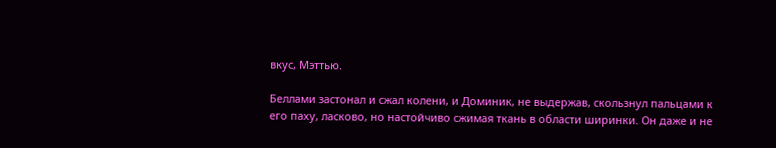вкус, Мэттью.

Беллами застонал и сжал колени, и Доминик, не выдержав, скользнул пальцами к его паху, ласково, но настойчиво сжимая ткань в области ширинки. Он даже и не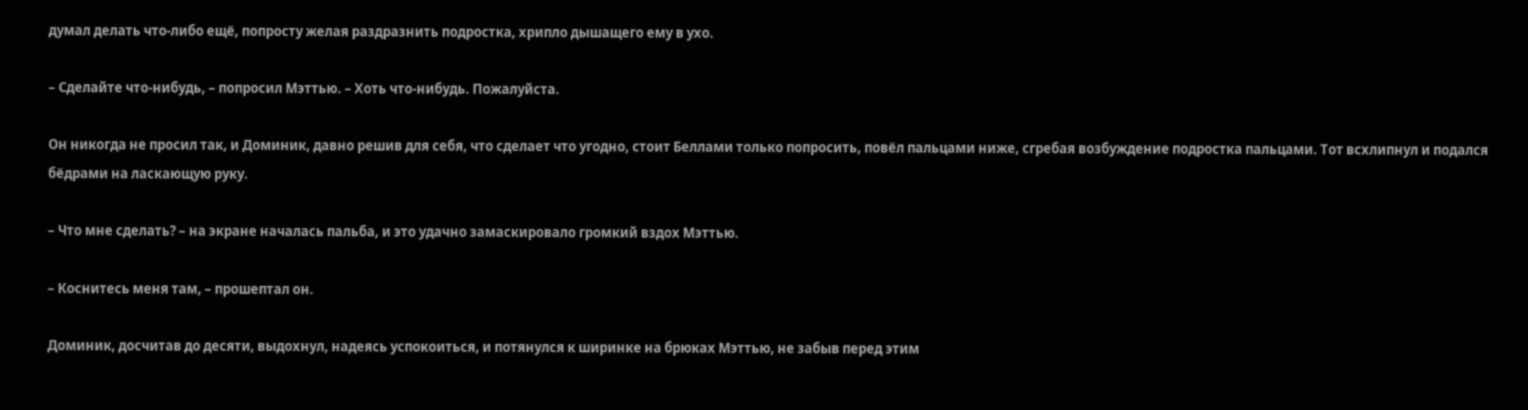думал делать что-либо ещё, попросту желая раздразнить подростка, хрипло дышащего ему в ухо.

– Сделайте что-нибудь, – попросил Мэттью. – Хоть что-нибудь. Пожалуйста.

Он никогда не просил так, и Доминик, давно решив для себя, что сделает что угодно, стоит Беллами только попросить, повёл пальцами ниже, сгребая возбуждение подростка пальцами. Тот всхлипнул и подался бёдрами на ласкающую руку.

– Что мне сделать? – на экране началась пальба, и это удачно замаскировало громкий вздох Мэттью.

– Коснитесь меня там, – прошептал он.

Доминик, досчитав до десяти, выдохнул, надеясь успокоиться, и потянулся к ширинке на брюках Мэттью, не забыв перед этим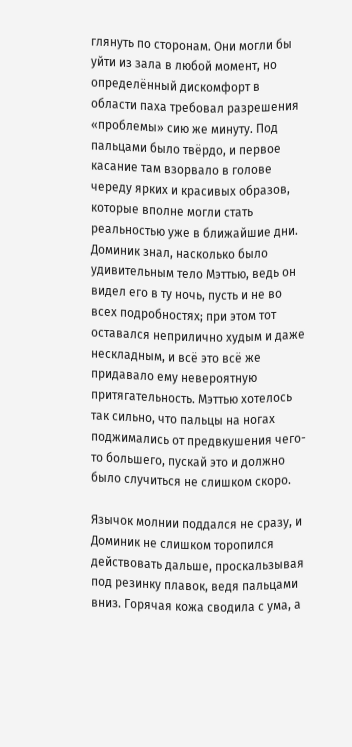глянуть по сторонам. Они могли бы уйти из зала в любой момент, но определённый дискомфорт в области паха требовал разрешения «проблемы» сию же минуту. Под пальцами было твёрдо, и первое касание там взорвало в голове череду ярких и красивых образов, которые вполне могли стать реальностью уже в ближайшие дни. Доминик знал, насколько было удивительным тело Мэттью, ведь он видел его в ту ночь, пусть и не во всех подробностях; при этом тот оставался неприлично худым и даже нескладным, и всё это всё же придавало ему невероятную притягательность. Мэттью хотелось так сильно, что пальцы на ногах поджимались от предвкушения чего-то большего, пускай это и должно было случиться не слишком скоро.

Язычок молнии поддался не сразу, и Доминик не слишком торопился действовать дальше, проскальзывая под резинку плавок, ведя пальцами вниз. Горячая кожа сводила с ума, а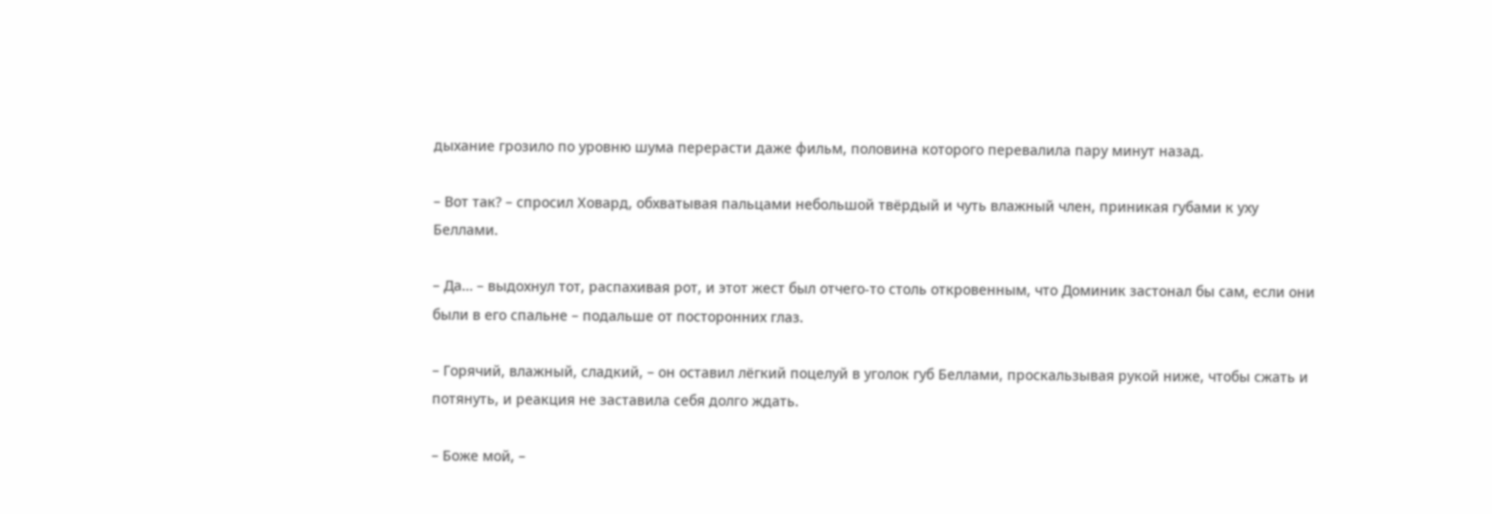дыхание грозило по уровню шума перерасти даже фильм, половина которого перевалила пару минут назад.

– Вот так? – спросил Ховард, обхватывая пальцами небольшой твёрдый и чуть влажный член, приникая губами к уху Беллами.

– Да… – выдохнул тот, распахивая рот, и этот жест был отчего-то столь откровенным, что Доминик застонал бы сам, если они были в его спальне – подальше от посторонних глаз.

– Горячий, влажный, сладкий, – он оставил лёгкий поцелуй в уголок губ Беллами, проскальзывая рукой ниже, чтобы сжать и потянуть, и реакция не заставила себя долго ждать.

– Боже мой, –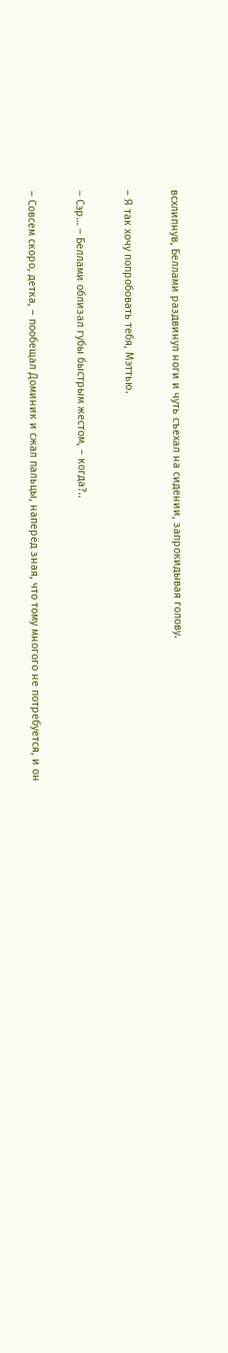всхлипнув, Беллами раздвинул ноги и чуть съехал на сидении, запрокидывая голову.

– Я так хочу попробовать тебя, Мэттью.

– Сэр… – Беллами облизал губы быстрым жестом, – когда?..

– Совсем скоро, детка, – пообещал Доминик и сжал пальцы, наперёд зная, что тому многого не потребуется, и он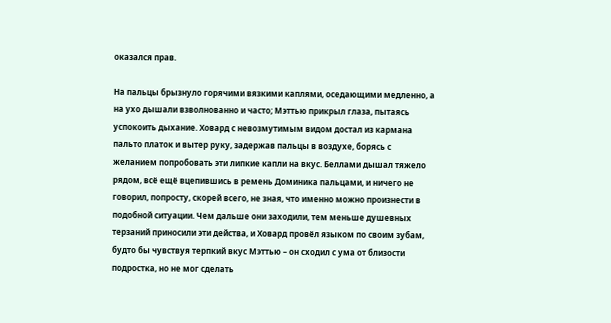оказался прав.

На пальцы брызнуло горячими вязкими каплями, оседающими медленно, а на ухо дышали взволнованно и часто; Мэттью прикрыл глаза, пытаясь успокоить дыхание. Ховард с невозмутимым видом достал из кармана пальто платок и вытер руку, задержав пальцы в воздухе, борясь с желанием попробовать эти липкие капли на вкус. Беллами дышал тяжело рядом, всё ещё вцепившись в ремень Доминика пальцами, и ничего не говорил, попросту, скорей всего, не зная, что именно можно произнести в подобной ситуации. Чем дальше они заходили, тем меньше душевных терзаний приносили эти действа, и Ховард провёл языком по своим зубам, будто бы чувствуя терпкий вкус Мэттью – он сходил с ума от близости подростка, но не мог сделать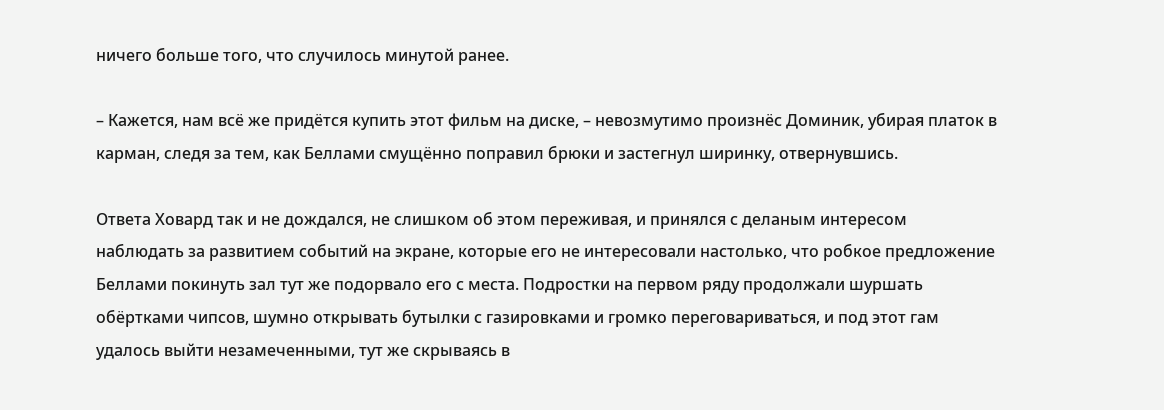ничего больше того, что случилось минутой ранее.

– Кажется, нам всё же придётся купить этот фильм на диске, – невозмутимо произнёс Доминик, убирая платок в карман, следя за тем, как Беллами смущённо поправил брюки и застегнул ширинку, отвернувшись.

Ответа Ховард так и не дождался, не слишком об этом переживая, и принялся с деланым интересом наблюдать за развитием событий на экране, которые его не интересовали настолько, что робкое предложение Беллами покинуть зал тут же подорвало его с места. Подростки на первом ряду продолжали шуршать обёртками чипсов, шумно открывать бутылки с газировками и громко переговариваться, и под этот гам удалось выйти незамеченными, тут же скрываясь в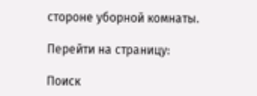стороне уборной комнаты.

Перейти на страницу:

Поиск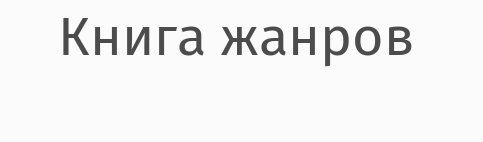Книга жанров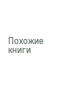Похожие книги